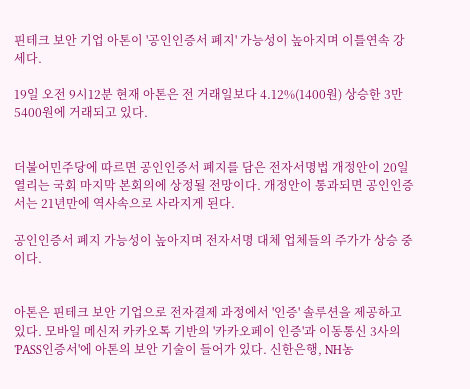핀테크 보안 기업 아톤이 '공인인증서 폐지' 가능성이 높아지며 이틀연속 강세다.

19일 오전 9시12분 현재 아톤은 전 거래일보다 4.12%(1400원) 상승한 3만5400원에 거래되고 있다.


더불어민주당에 따르면 공인인증서 폐지를 담은 전자서명법 개정안이 20일 열리는 국회 마지막 본회의에 상정될 전망이다. 개정안이 통과되면 공인인증서는 21년만에 역사속으로 사라지게 된다.

공인인증서 폐지 가능성이 높아지며 전자서명 대체 업체들의 주가가 상승 중이다.


아톤은 핀테크 보안 기업으로 전자결제 과정에서 '인증' 솔루션을 제공하고 있다. 모바일 메신저 카카오톡 기반의 '카카오페이 인증'과 이동통신 3사의 'PASS인증서'에 아톤의 보안 기술이 들어가 있다. 신한은행, NH농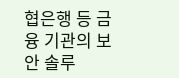협은행 등 금융 기관의 보안 솔루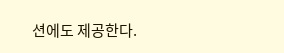션에도 제공한다.